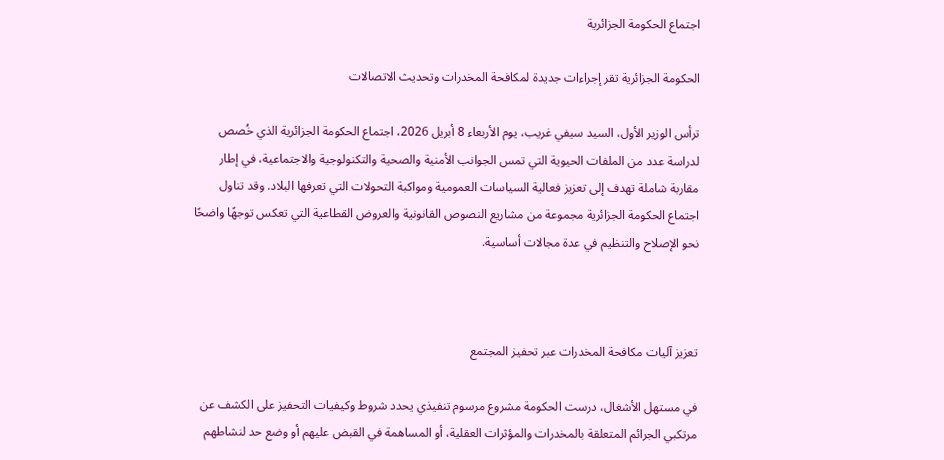اجتماع الحكومة الجزائرية

الحكومة الجزائرية تقر إجراءات جديدة لمكافحة المخدرات وتحديث الاتصالات

ترأس الوزير الأول، السيد سيفي غريب، يوم الأربعاء 8 أبريل 2026، اجتماع الحكومة الجزائرية الذي خُصص لدراسة عدد من الملفات الحيوية التي تمس الجوانب الأمنية والصحية والتكنولوجية والاجتماعية، في إطار مقاربة شاملة تهدف إلى تعزيز فعالية السياسات العمومية ومواكبة التحولات التي تعرفها البلاد. وقد تناول اجتماع الحكومة الجزائرية مجموعة من مشاريع النصوص القانونية والعروض القطاعية التي تعكس توجهًا واضحًا نحو الإصلاح والتنظيم في عدة مجالات أساسية.



تعزيز آليات مكافحة المخدرات عبر تحفيز المجتمع

في مستهل الأشغال، درست الحكومة مشروع مرسوم تنفيذي يحدد شروط وكيفيات التحفيز على الكشف عن مرتكبي الجرائم المتعلقة بالمخدرات والمؤثرات العقلية، أو المساهمة في القبض عليهم أو وضع حد لنشاطهم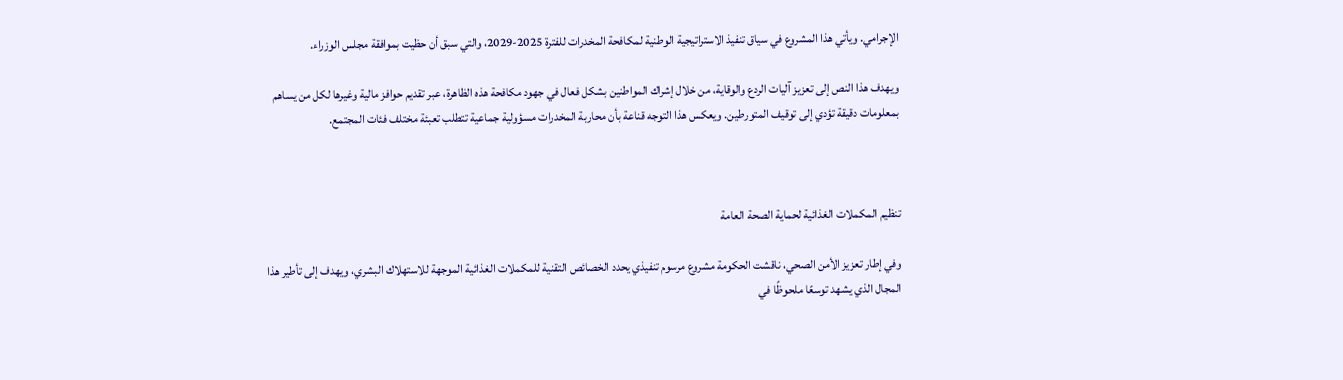الإجرامي. ويأتي هذا المشروع في سياق تنفيذ الاستراتيجية الوطنية لمكافحة المخدرات للفترة 2025-2029، والتي سبق أن حظيت بموافقة مجلس الوزراء.

ويهدف هذا النص إلى تعزيز آليات الردع والوقاية، من خلال إشراك المواطنين بشكل فعال في جهود مكافحة هذه الظاهرة، عبر تقديم حوافز مالية وغيرها لكل من يساهم بمعلومات دقيقة تؤدي إلى توقيف المتورطين. ويعكس هذا التوجه قناعة بأن محاربة المخدرات مسؤولية جماعية تتطلب تعبئة مختلف فئات المجتمع.



تنظيم المكملات الغذائية لحماية الصحة العامة

وفي إطار تعزيز الأمن الصحي، ناقشت الحكومة مشروع مرسوم تنفيذي يحدد الخصائص التقنية للمكملات الغذائية الموجهة للاستهلاك البشري، ويهدف إلى تأطير هذا المجال الذي يشهد توسعًا ملحوظًا في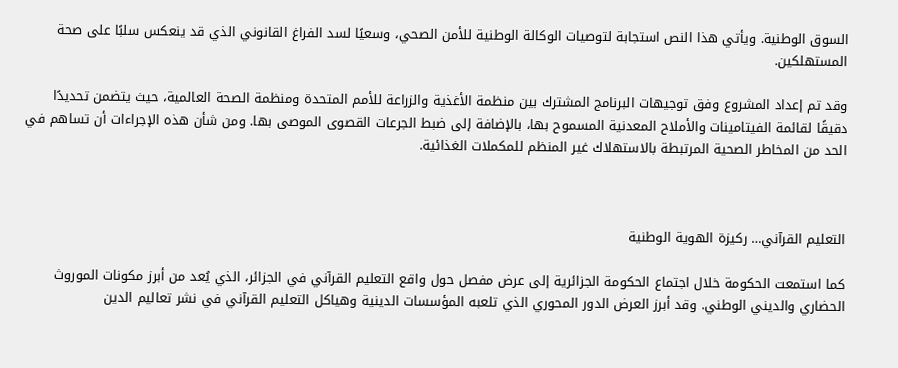السوق الوطنية. ويأتي هذا النص استجابة لتوصيات الوكالة الوطنية للأمن الصحي، وسعيًا لسد الفراغ القانوني الذي قد ينعكس سلبًا على صحة المستهلكين.

وقد تم إعداد المشروع وفق توجيهات البرنامج المشترك بين منظمة الأغذية والزراعة للأمم المتحدة ومنظمة الصحة العالمية، حيث يتضمن تحديدًا دقيقًا لقائمة الفيتامينات والأملاح المعدنية المسموح بها، بالإضافة إلى ضبط الجرعات القصوى الموصى بها. ومن شأن هذه الإجراءات أن تساهم في الحد من المخاطر الصحية المرتبطة بالاستهلاك غير المنظم للمكملات الغذائية.



التعليم القرآني… ركيزة الهوية الوطنية

كما استمعت الحكومة خلال اجتماع الحكومة الجزائرية إلى عرض مفصل حول واقع التعليم القرآني في الجزائر، الذي يُعد من أبرز مكونات الموروث الحضاري والديني الوطني. وقد أبرز العرض الدور المحوري الذي تلعبه المؤسسات الدينية وهياكل التعليم القرآني في نشر تعاليم الدين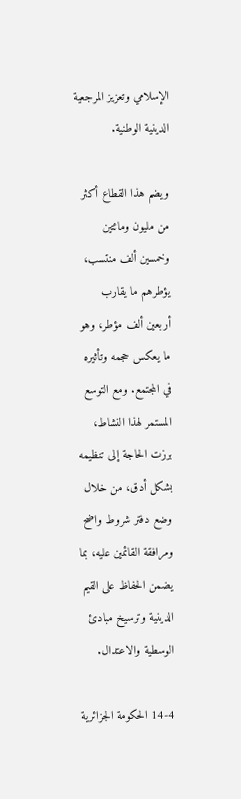الإسلامي وتعزيز المرجعية الدينية الوطنية.

ويضم هذا القطاع أكثر من مليون ومائتين وخمسين ألف منتسب، يؤطرهم ما يقارب أربعين ألف مؤطر، وهو ما يعكس حجمه وتأثيره في المجتمع. ومع التوسع المستمر لهذا النشاط، برزت الحاجة إلى تنظيمه بشكل أدق، من خلال وضع دفتر شروط واضح ومرافقة القائمين عليه، بما يضمن الحفاظ على القيم الدينية وترسيخ مبادئ الوسطية والاعتدال.

14-4 الحكومة الجزائرية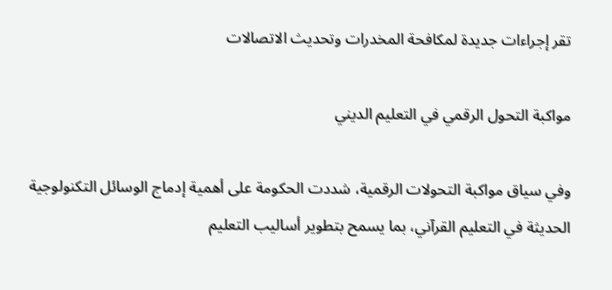تقر إجراءات جديدة لمكافحة المخدرات وتحديث الاتصالات

مواكبة التحول الرقمي في التعليم الديني

وفي سياق مواكبة التحولات الرقمية، شددت الحكومة على أهمية إدماج الوسائل التكنولوجية الحديثة في التعليم القرآني، بما يسمح بتطوير أساليب التعليم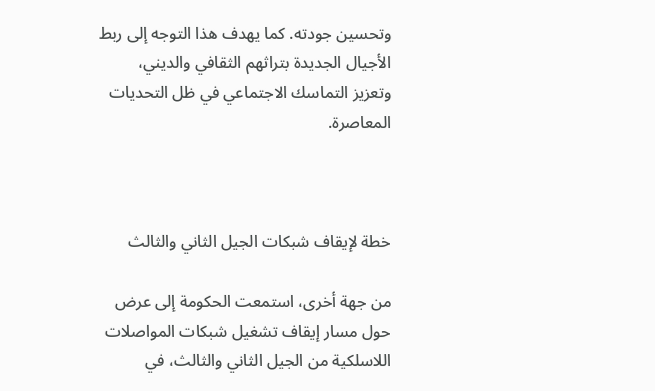وتحسين جودته. كما يهدف هذا التوجه إلى ربط الأجيال الجديدة بتراثهم الثقافي والديني، وتعزيز التماسك الاجتماعي في ظل التحديات المعاصرة.



خطة لإيقاف شبكات الجيل الثاني والثالث

من جهة أخرى، استمعت الحكومة إلى عرض حول مسار إيقاف تشغيل شبكات المواصلات اللاسلكية من الجيل الثاني والثالث، في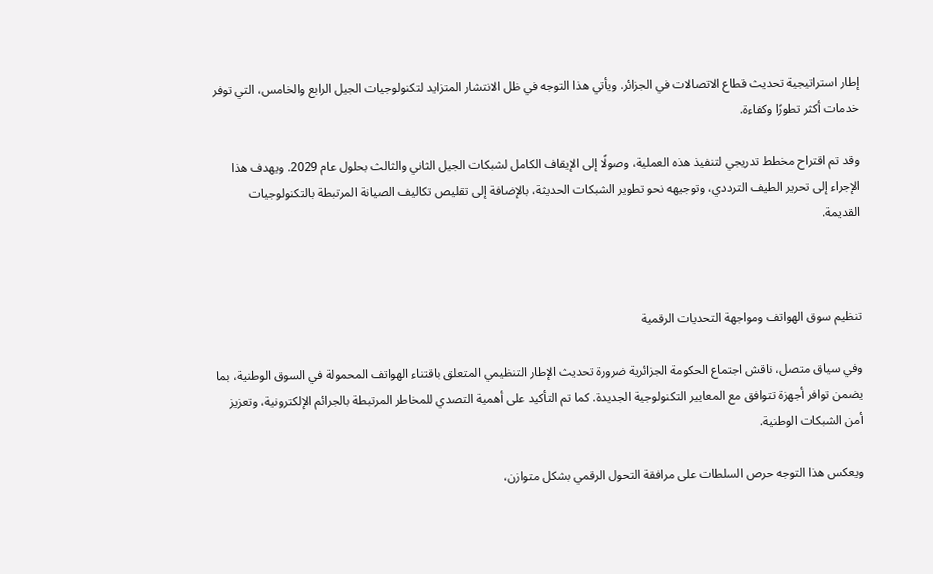إطار استراتيجية تحديث قطاع الاتصالات في الجزائر. ويأتي هذا التوجه في ظل الانتشار المتزايد لتكنولوجيات الجيل الرابع والخامس، التي توفر خدمات أكثر تطورًا وكفاءة.

وقد تم اقتراح مخطط تدريجي لتنفيذ هذه العملية، وصولًا إلى الإيقاف الكامل لشبكات الجيل الثاني والثالث بحلول عام 2029. ويهدف هذا الإجراء إلى تحرير الطيف الترددي، وتوجيهه نحو تطوير الشبكات الحديثة، بالإضافة إلى تقليص تكاليف الصيانة المرتبطة بالتكنولوجيات القديمة.



تنظيم سوق الهواتف ومواجهة التحديات الرقمية

وفي سياق متصل، ناقش اجتماع الحكومة الجزائرية ضرورة تحديث الإطار التنظيمي المتعلق باقتناء الهواتف المحمولة في السوق الوطنية، بما يضمن توافر أجهزة تتوافق مع المعايير التكنولوجية الجديدة. كما تم التأكيد على أهمية التصدي للمخاطر المرتبطة بالجرائم الإلكترونية، وتعزيز أمن الشبكات الوطنية.

ويعكس هذا التوجه حرص السلطات على مرافقة التحول الرقمي بشكل متوازن،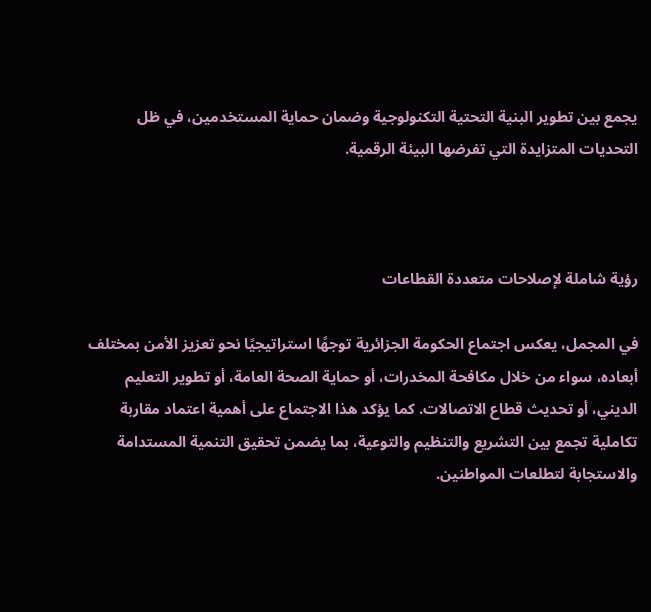يجمع بين تطوير البنية التحتية التكنولوجية وضمان حماية المستخدمين، في ظل التحديات المتزايدة التي تفرضها البيئة الرقمية.



رؤية شاملة لإصلاحات متعددة القطاعات

في المجمل، يعكس اجتماع الحكومة الجزائرية توجهًا استراتيجيًا نحو تعزيز الأمن بمختلف أبعاده، سواء من خلال مكافحة المخدرات، أو حماية الصحة العامة، أو تطوير التعليم الديني، أو تحديث قطاع الاتصالات. كما يؤكد هذا الاجتماع على أهمية اعتماد مقاربة تكاملية تجمع بين التشريع والتنظيم والتوعية، بما يضمن تحقيق التنمية المستدامة والاستجابة لتطلعات المواطنين.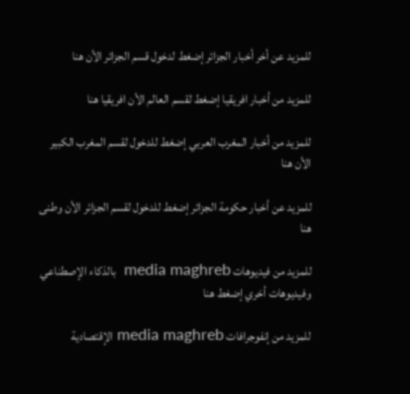للمزيد عن أخر أخبار الجزائر إضغط لدخول قسم الجزائر الأن هنا

للمزيد من أخبار افريقيا إضغط لقسم العالم الأن افريقيا هنا

للمزيد من أخبار المغرب العربي إضغط للدخول لقسم المغرب الكبير الأن هنا

للمزيد عن أخبار حكومة الجزائر إضغط للدخول لقسم الجزائر الأن وطنى هنا

للمزيد من فيديوهات media maghreb  بالذكاء الإصطناعي وفيديوهات أخري إضغط هنا

للمزيد من إنفوجرافات media maghreb الإقتصادية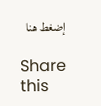إضغط هنا

Share this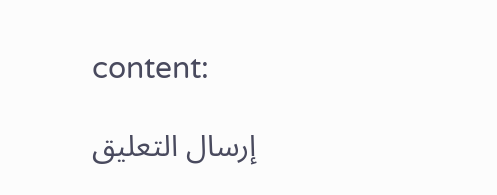content:

إرسال التعليق